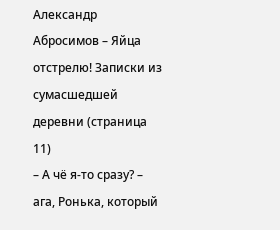Александр Абросимов – Яйца отстрелю! Записки из сумасшедшей деревни (страница 11)
– А чё я-то сразу? – ага, Ронька, который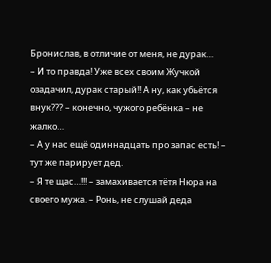Бронислав, в отличие от меня, не дурак…
– И то правда! Уже всех своим Жучкой озадачил, дурак старый!! А ну, как убьётся внук??? – конечно, чужого ребёнка – не жалко…
– А у нас ещё одиннадцать про запас есть! – тут же парирует дед.
– Я те щас…!!! – замахивается тётя Нюра на своего мужа. – Ронь, не слушай деда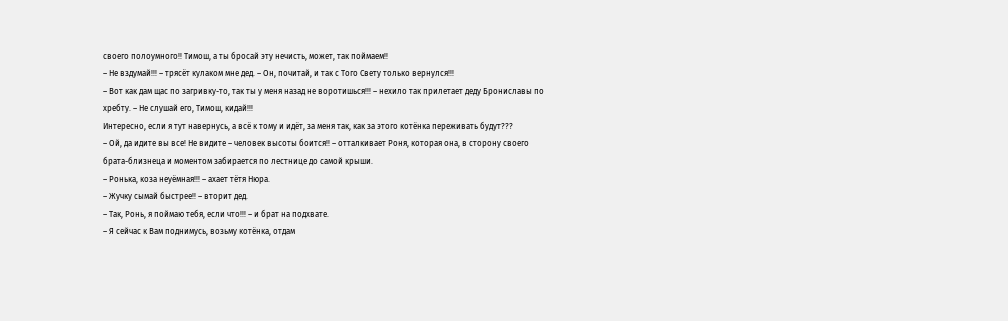своего полоумного!! Тимош, а ты бросай эту нечисть, может, так поймаем!!
– Не вздумай!!! – трясёт кулаком мне дед. – Он, почитай, и так с Того Свету только вернулся!!!
– Вот как дам щас по загривку-то, так ты у меня назад не воротишься!!! – нехило так прилетает деду Брониславы по хребту. – Не слушай его, Тимош, кидай!!!
Интересно, если я тут навернусь, а всё к тому и идёт, за меня так, как за этого котёнка переживать будут???
– Ой, да идите вы все! Не видите – человек высоты боится!! – отталкивает Роня, которая она, в сторону своего брата-близнеца и моментом забирается по лестнице до самой крыши.
– Ронька, коза неуёмная!!! – ахает тётя Нюра.
– Жучку сымай быстрее!! – вторит дед.
– Так, Ронь, я поймаю тебя, если что!!! – и брат на подхвате.
– Я сейчас к Вам поднимусь, возьму котёнка, отдам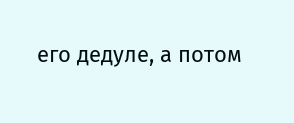его дедуле, а потом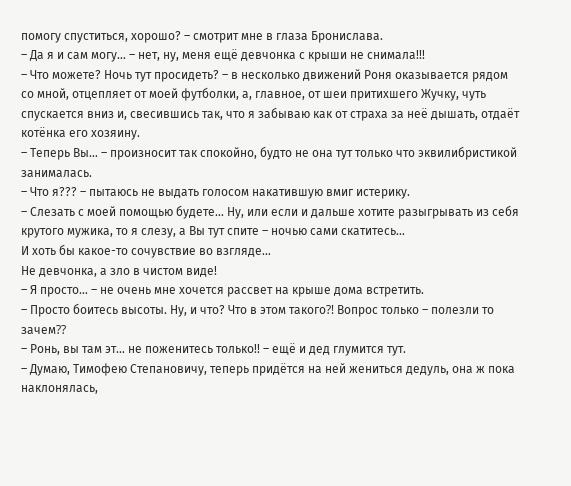помогу спуститься, хорошо? – смотрит мне в глаза Бронислава.
– Да я и сам могу… – нет, ну, меня ещё девчонка с крыши не снимала!!!
– Что можете? Ночь тут просидеть? – в несколько движений Роня оказывается рядом со мной, отцепляет от моей футболки, а, главное, от шеи притихшего Жучку, чуть спускается вниз и, свесившись так, что я забываю как от страха за неё дышать, отдаёт котёнка его хозяину.
– Теперь Вы… – произносит так спокойно, будто не она тут только что эквилибристикой занималась.
– Что я??? – пытаюсь не выдать голосом накатившую вмиг истерику.
– Слезать с моей помощью будете… Ну, или если и дальше хотите разыгрывать из себя крутого мужика, то я слезу, а Вы тут спите – ночью сами скатитесь…
И хоть бы какое-то сочувствие во взгляде…
Не девчонка, а зло в чистом виде!
– Я просто… – не очень мне хочется рассвет на крыше дома встретить.
– Просто боитесь высоты. Ну, и что? Что в этом такого⁈ Вопрос только – полезли то зачем⁇
– Ронь, вы там эт… не поженитесь только!! – ещё и дед глумится тут.
– Думаю, Тимофею Степановичу, теперь придётся на ней жениться дедуль, она ж пока наклонялась,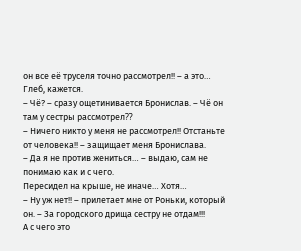он все её труселя точно рассмотрел!! – а это… Глеб, кажется.
– Чё? – сразу ощетинивается Бронислав. – Чё он там у сестры рассмотрел⁇
– Ничего никто у меня не рассмотрел!! Отстаньте от человека!! – защищает меня Бронислава.
– Да я не против жениться… – выдаю, сам не понимаю как и с чего.
Пересидел на крыше, не иначе… Хотя…
– Ну уж нет!! – прилетает мне от Роньки, который он. – За городского дрища сестру не отдам!!!
А с чего это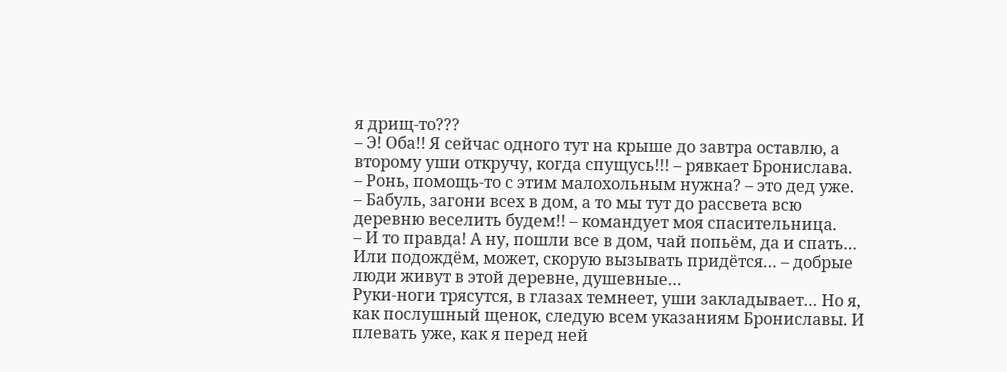я дрищ-то???
– Э! Оба!! Я сейчас одного тут на крыше до завтра оставлю, а второму уши откручу, когда спущусь!!! – рявкает Бронислава.
– Ронь, помощь-то с этим малохольным нужна? – это дед уже.
– Бабуль, загони всех в дом, а то мы тут до рассвета всю деревню веселить будем!! – командует моя спасительница.
– И то правда! А ну, пошли все в дом, чай попьём, да и спать… Или подождём, может, скорую вызывать придётся… – добрые люди живут в этой деревне, душевные…
Руки-ноги трясутся, в глазах темнеет, уши закладывает… Но я, как послушный щенок, следую всем указаниям Брониславы. И плевать уже, как я перед ней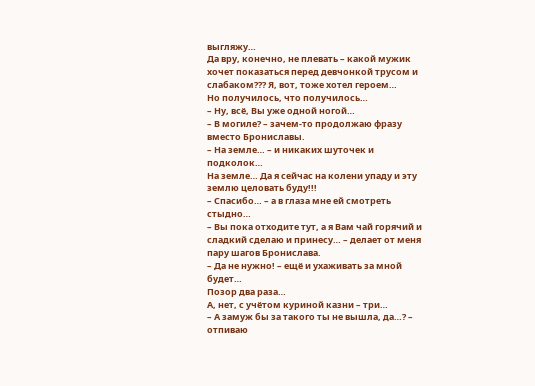выгляжу…
Да вру, конечно, не плевать – какой мужик хочет показаться перед девчонкой трусом и слабаком??? Я, вот, тоже хотел героем…
Но получилось, что получилось…
– Ну, всё, Вы уже одной ногой…
– В могиле? – зачем-то продолжаю фразу вместо Брониславы.
– На земле… – и никаких шуточек и подколок…
На земле… Да я сейчас на колени упаду и эту землю целовать буду!!!
– Спасибо… – а в глаза мне ей смотреть стыдно…
– Вы пока отходите тут, а я Вам чай горячий и сладкий сделаю и принесу… – делает от меня пару шагов Бронислава.
– Да не нужно! – ещё и ухаживать за мной будет…
Позор два раза…
А, нет, с учётом куриной казни – три…
– А замуж бы за такого ты не вышла, да…? – отпиваю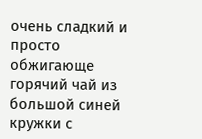очень сладкий и просто обжигающе горячий чай из большой синей кружки с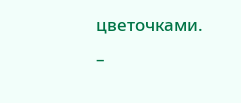цветочками.
–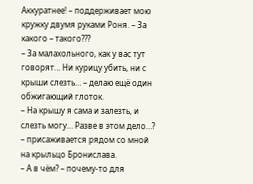Аккуратнее! – поддерживает мою кружку двумя руками Роня. – За какого – такого???
– За малахольного, как у вас тут говорят… Ни курицу убить, ни с крыши слезть… – делаю ещё один обжигающий глоток.
– На крышу я сама и залезть, и слезть могу… Разве в этом дело…? – присаживается рядом со мной на крыльцо Бронислава.
– А в чём? – почему-то для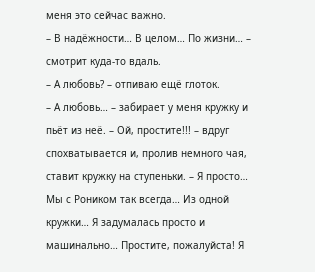меня это сейчас важно.
– В надёжности… В целом… По жизни… – смотрит куда-то вдаль.
– А любовь? – отпиваю ещё глоток.
– А любовь… – забирает у меня кружку и пьёт из неё. – Ой, простите!!! – вдруг спохватывается и, пролив немного чая, ставит кружку на ступеньки. – Я просто… Мы с Роником так всегда… Из одной кружки… Я задумалась просто и машинально… Простите, пожалуйста! Я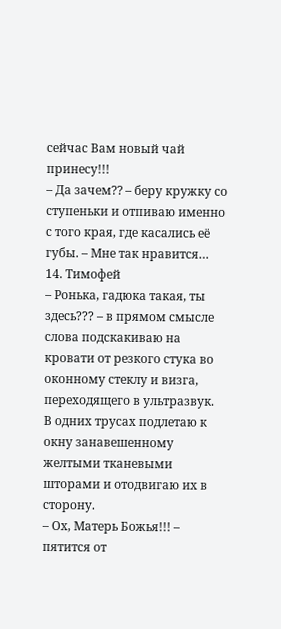сейчас Вам новый чай принесу!!!
– Да зачем⁇ – беру кружку со ступеньки и отпиваю именно с того края, где касались её губы. – Мне так нравится…
14. Тимофей
– Ронька, гадюка такая, ты здесь??? – в прямом смысле слова подскакиваю на кровати от резкого стука во оконному стеклу и визга, переходящего в ультразвук.
В одних трусах подлетаю к окну занавешенному желтыми тканевыми шторами и отодвигаю их в сторону.
– Ох, Матерь Божья!!! – пятится от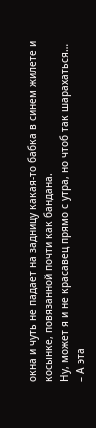окна и чуть не падает на задницу какая-то бабка в синем жилете и косынке, повязанной почти как бандана.
Ну, может я и не красавец прямо с утра, но чтоб так шарахаться…
– А эта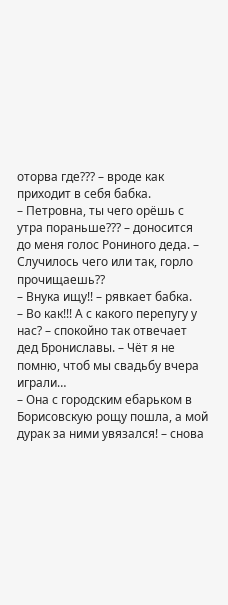оторва где??? – вроде как приходит в себя бабка.
– Петровна, ты чего орёшь с утра пораньше??? – доносится до меня голос Рониного деда. – Случилось чего или так, горло прочищаешь⁇
– Внука ищу!! – рявкает бабка.
– Во как!!! А с какого перепугу у нас? – спокойно так отвечает дед Брониславы. – Чёт я не помню, чтоб мы свадьбу вчера играли…
– Она с городским ебарьком в Борисовскую рощу пошла, а мой дурак за ними увязался! – снова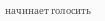начинает голосить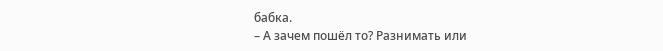бабка.
– А зачем пошёл то? Разнимать или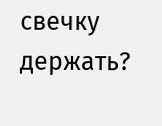свечку держать?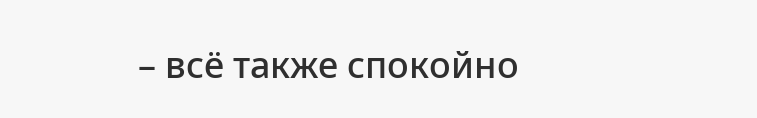– всё также спокойно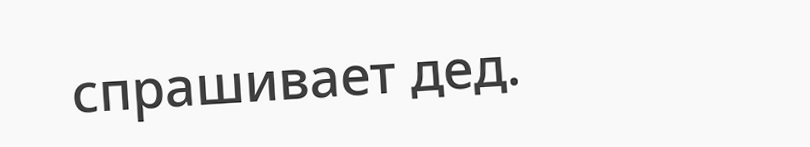спрашивает дед.